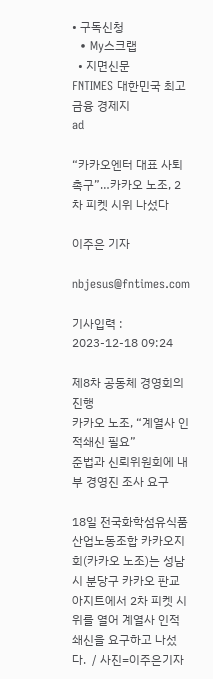• 구독신청
  • My스크랩
  • 지면신문
FNTIMES 대한민국 최고 금융 경제지
ad

“카카오엔터 대표 사퇴 촉구”…카카오 노조, 2차 피켓 시위 나섰다

이주은 기자

nbjesus@fntimes.com

기사입력 : 2023-12-18 09:24

제8차 공동체 경영회의 진행
카카오 노조, “계열사 인적쇄신 필요”
준법과 신뢰위원회에 내부 경영진 조사 요구

18일 전국화학섬유식품산업노동조합 카카오지회(카카오 노조)는 성남시 분당구 카카오 판교 아지트에서 2차 피켓 시위를 열어 계열사 인적 쇄신을 요구하고 나섰다.  / 사진=이주은기자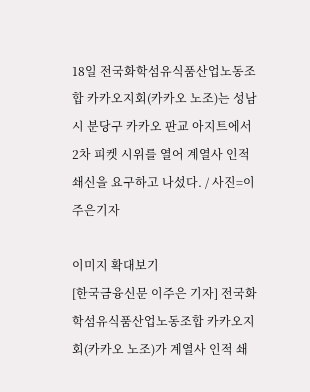18일 전국화학섬유식품산업노동조합 카카오지회(카카오 노조)는 성남시 분당구 카카오 판교 아지트에서 2차 피켓 시위를 열어 계열사 인적 쇄신을 요구하고 나섰다. / 사진=이주은기자

이미지 확대보기
[한국금융신문 이주은 기자] 전국화학섬유식품산업노동조합 카카오지회(카카오 노조)가 계열사 인적 쇄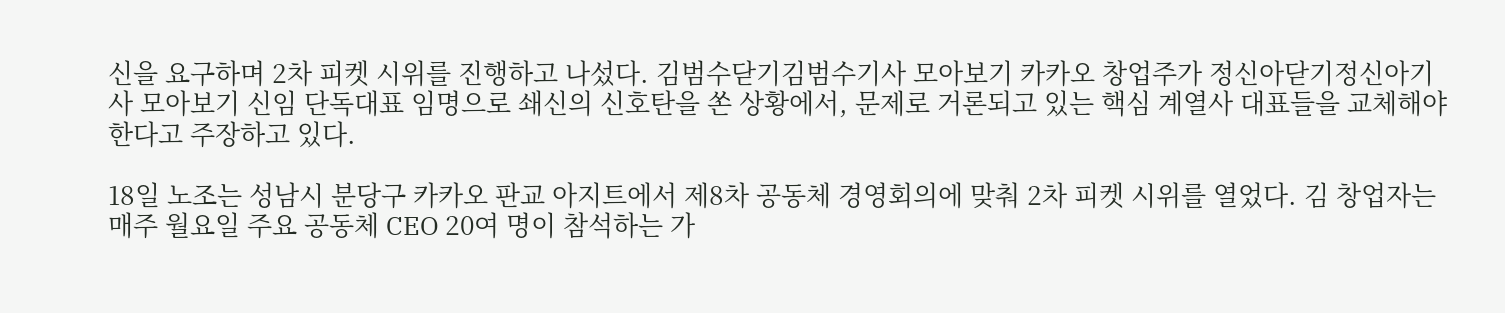신을 요구하며 2차 피켓 시위를 진행하고 나섰다. 김범수닫기김범수기사 모아보기 카카오 창업주가 정신아닫기정신아기사 모아보기 신임 단독대표 임명으로 쇄신의 신호탄을 쏜 상황에서, 문제로 거론되고 있는 핵심 계열사 대표들을 교체해야 한다고 주장하고 있다.

18일 노조는 성남시 분당구 카카오 판교 아지트에서 제8차 공동체 경영회의에 맞춰 2차 피켓 시위를 열었다. 김 창업자는 매주 월요일 주요 공동체 CEO 20여 명이 참석하는 가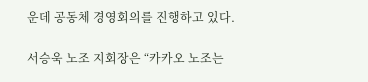운데 공동체 경영회의를 진행하고 있다.

서승욱 노조 지회장은 “카카오 노조는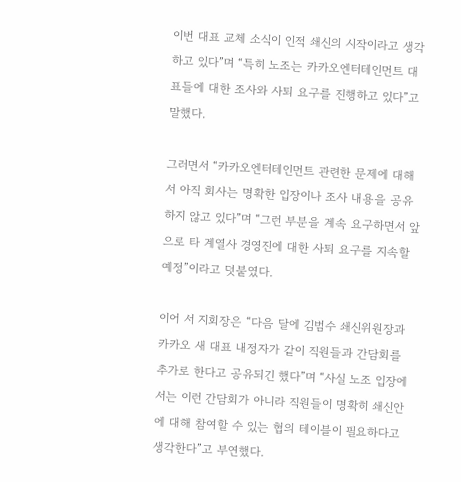이번 대표 교체 소식이 인적 쇄신의 시작이라고 생각하고 있다”며 “특히 노조는 카카오엔터테인먼트 대표들에 대한 조사와 사퇴 요구를 진행하고 있다”고 말했다.

그러면서 “카카오엔터테인먼트 관련한 문제에 대해서 아직 회사는 명확한 입장이나 조사 내용을 공유하지 않고 있다”며 “그런 부분을 계속 요구하면서 앞으로 타 계열사 경영진에 대한 사퇴 요구를 지속할 예정”이라고 덧붙였다.

이어 서 지회장은 “다음 달에 김범수 쇄신위원장과 카카오 새 대표 내정자가 같이 직원들과 간담회를 추가로 한다고 공유되긴 했다”며 “사실 노조 입장에서는 이런 간담회가 아니라 직원들이 명확히 쇄신안에 대해 참여할 수 있는 협의 테이블이 필요하다고 생각한다”고 부연했다.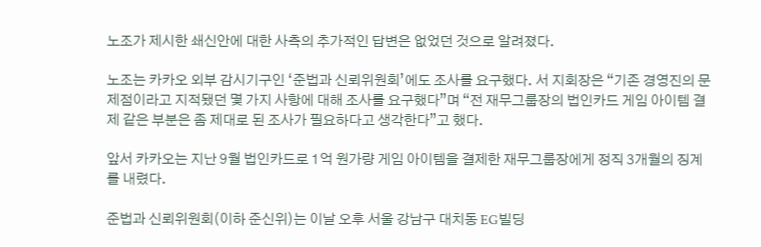노조가 제시한 쇄신안에 대한 사측의 추가적인 답변은 없었던 것으로 알려졌다.

노조는 카카오 외부 감시기구인 ‘준법과 신뢰위원회’에도 조사를 요구했다. 서 지회장은 “기존 경영진의 문제점이라고 지적됐던 몇 가지 사항에 대해 조사를 요구했다”며 “전 재무그룹장의 법인카드 게임 아이템 결제 같은 부분은 좀 제대로 된 조사가 필요하다고 생각한다”고 했다.

앞서 카카오는 지난 9월 법인카드로 1억 원가량 게임 아이템을 결제한 재무그룹장에게 정직 3개월의 징계를 내렸다.

준법과 신뢰위원회(이하 준신위)는 이날 오후 서울 강남구 대치동 EG빌딩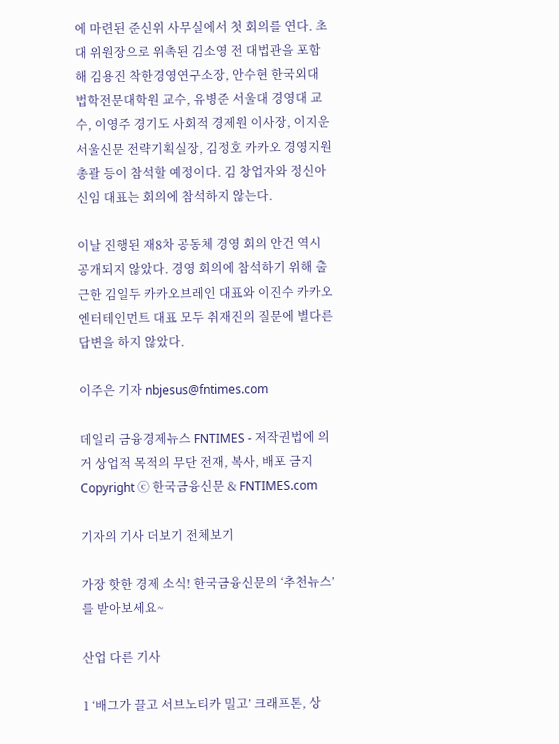에 마련된 준신위 사무실에서 첫 회의를 연다. 초대 위원장으로 위촉된 김소영 전 대법관을 포함해 김용진 착한경영연구소장, 안수현 한국외대 법학전문대학원 교수, 유병준 서울대 경영대 교수, 이영주 경기도 사회적 경제원 이사장, 이지운 서울신문 전략기획실장, 김정호 카카오 경영지원총괄 등이 참석할 예정이다. 김 창업자와 정신아 신임 대표는 회의에 참석하지 않는다.

이날 진행된 재8차 공동체 경영 회의 안건 역시 공개되지 않았다. 경영 회의에 참석하기 위해 출근한 김일두 카카오브레인 대표와 이진수 카카오엔터테인먼트 대표 모두 취재진의 질문에 별다른 답변을 하지 않았다.

이주은 기자 nbjesus@fntimes.com

데일리 금융경제뉴스 FNTIMES - 저작권법에 의거 상업적 목적의 무단 전재, 복사, 배포 금지
Copyright ⓒ 한국금융신문 & FNTIMES.com

기자의 기사 더보기 전체보기

가장 핫한 경제 소식! 한국금융신문의 ‘추천뉴스’를 받아보세요~

산업 다른 기사

1 ‘배그가 끌고 서브노티카 밀고’ 크래프톤, 상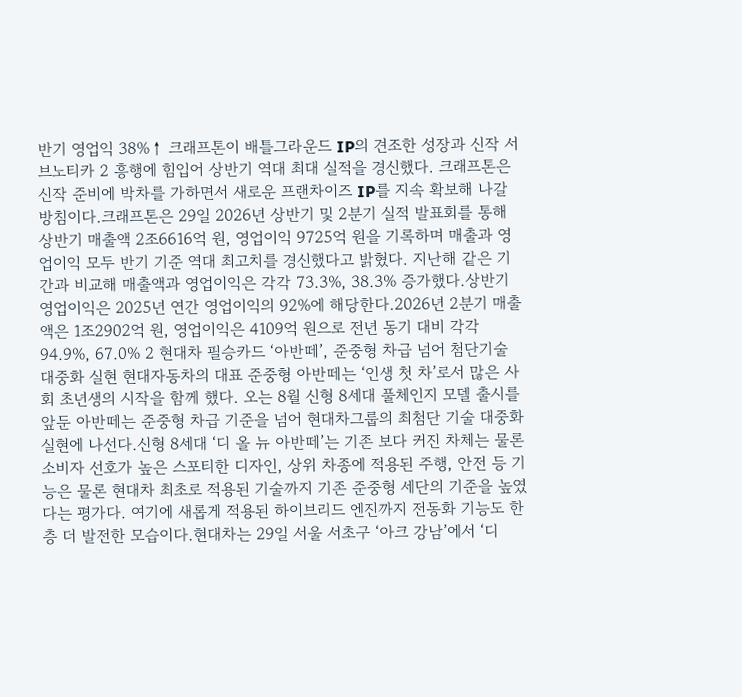반기 영업익 38%↑ 크래프톤이 배틀그라운드 IP의 견조한 성장과 신작 서브노티카 2 흥행에 힘입어 상반기 역대 최대 실적을 경신했다. 크래프톤은 신작 준비에 박차를 가하면서 새로운 프랜차이즈 IP를 지속 확보해 나갈 방침이다.크래프톤은 29일 2026년 상반기 및 2분기 실적 발표회를 통해 상반기 매출액 2조6616억 원, 영업이익 9725억 원을 기록하며 매출과 영업이익 모두 반기 기준 역대 최고치를 경신했다고 밝혔다. 지난해 같은 기간과 비교해 매출액과 영업이익은 각각 73.3%, 38.3% 증가했다.상반기 영업이익은 2025년 연간 영업이익의 92%에 해당한다.2026년 2분기 매출액은 1조2902억 원, 영업이익은 4109억 원으로 전년 동기 대비 각각 94.9%, 67.0% 2 현대차 필승카드 ‘아반떼’, 준중형 차급 넘어 첨단기술 대중화 실현 현대자동차의 대표 준중형 아반떼는 ‘인생 첫 차’로서 많은 사회 초년생의 시작을 함께 했다. 오는 8월 신형 8세대 풀체인지 모델 출시를 앞둔 아반떼는 준중형 차급 기준을 넘어 현대차그룹의 최첨단 기술 대중화 실현에 나선다.신형 8세대 ‘디 올 뉴 아반떼’는 기존 보다 커진 차체는 물론 소비자 선호가 높은 스포티한 디자인, 상위 차종에 적용된 주행, 안전 등 기능은 물론 현대차 최초로 적용된 기술까지 기존 준중형 세단의 기준을 높였다는 평가다. 여기에 새롭게 적용된 하이브리드 엔진까지 전동화 기능도 한층 더 발전한 모습이다.현대차는 29일 서울 서초구 ‘아크 강남’에서 ‘디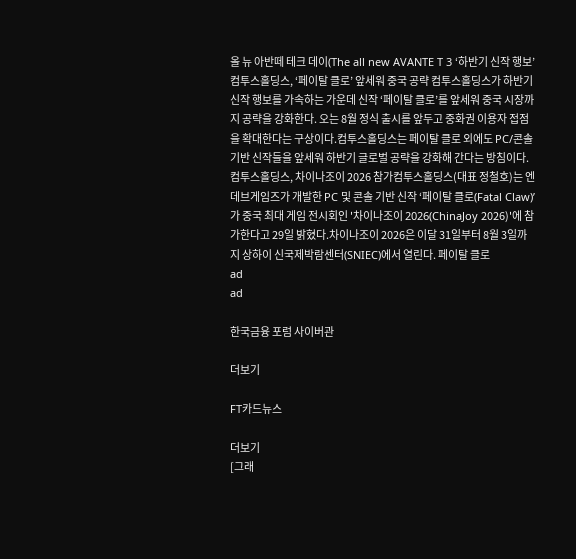올 뉴 아반떼 테크 데이(The all new AVANTE T 3 ‘하반기 신작 행보’ 컴투스홀딩스, ‘페이탈 클로’ 앞세워 중국 공략 컴투스홀딩스가 하반기 신작 행보를 가속하는 가운데 신작 ‘페이탈 클로’를 앞세워 중국 시장까지 공략을 강화한다. 오는 8월 정식 출시를 앞두고 중화권 이용자 접점을 확대한다는 구상이다.컴투스홀딩스는 페이탈 클로 외에도 PC/콘솔 기반 신작들을 앞세워 하반기 글로벌 공략을 강화해 간다는 방침이다.컴투스홀딩스, 차이나조이 2026 참가컴투스홀딩스(대표 정철호)는 엔데브게임즈가 개발한 PC 및 콘솔 기반 신작 ‘페이탈 클로(Fatal Claw)’가 중국 최대 게임 전시회인 '차이나조이 2026(ChinaJoy 2026)'에 참가한다고 29일 밝혔다.차이나조이 2026은 이달 31일부터 8월 3일까지 상하이 신국제박람센터(SNIEC)에서 열린다. 페이탈 클로
ad
ad

한국금융 포럼 사이버관

더보기

FT카드뉴스

더보기
[그래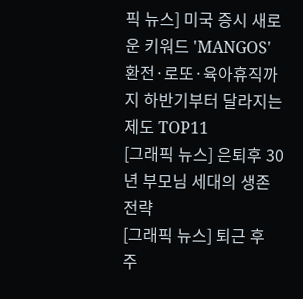픽 뉴스] 미국 증시 새로운 키워드 'MANGOS'
환전·로또·육아휴직까지 하반기부터 달라지는 제도 TOP11
[그래픽 뉴스] 은퇴후 30년 부모님 세대의 생존전략
[그래픽 뉴스] 퇴근 후 주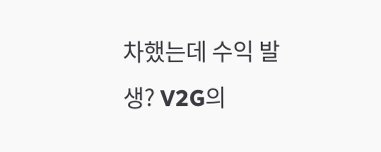차했는데 수익 발생? V2G의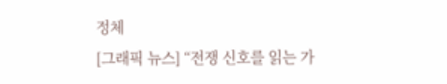정체
[그래픽 뉴스] “전쟁 신호를 읽는 가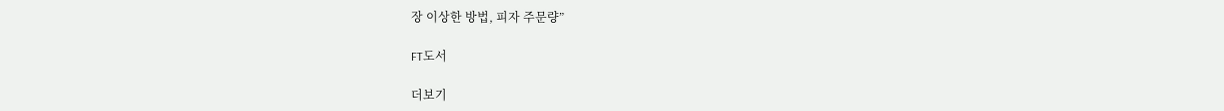장 이상한 방법, 피자 주문량”

FT도서

더보기